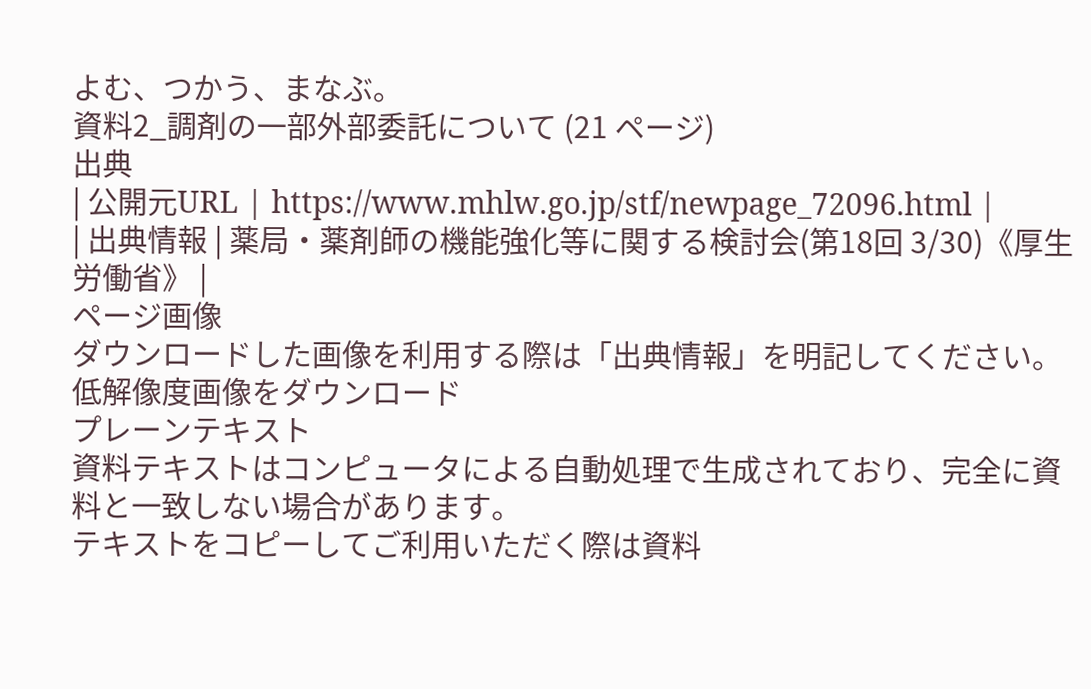よむ、つかう、まなぶ。
資料2_調剤の一部外部委託について (21 ページ)
出典
| 公開元URL | https://www.mhlw.go.jp/stf/newpage_72096.html |
| 出典情報 | 薬局・薬剤師の機能強化等に関する検討会(第18回 3/30)《厚生労働省》 |
ページ画像
ダウンロードした画像を利用する際は「出典情報」を明記してください。
低解像度画像をダウンロード
プレーンテキスト
資料テキストはコンピュータによる自動処理で生成されており、完全に資料と一致しない場合があります。
テキストをコピーしてご利用いただく際は資料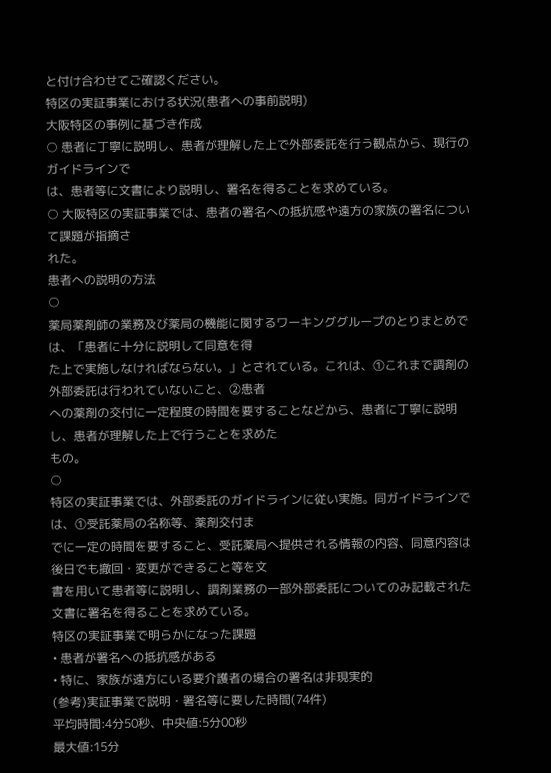と付け合わせてご確認ください。
特区の実証事業における状況(患者への事前説明)
大阪特区の事例に基づき作成
○ 患者に丁寧に説明し、患者が理解した上で外部委託を行う観点から、現行のガイドラインで
は、患者等に文書により説明し、署名を得ることを求めている。
○ 大阪特区の実証事業では、患者の署名への抵抗感や遠方の家族の署名について課題が指摘さ
れた。
患者への説明の方法
○
薬局薬剤師の業務及び薬局の機能に関するワーキンググループのとりまとめでは、「患者に十分に説明して同意を得
た上で実施しなければならない。」とされている。これは、①これまで調剤の外部委託は行われていないこと、②患者
への薬剤の交付に一定程度の時間を要することなどから、患者に丁寧に説明し、患者が理解した上で行うことを求めた
もの。
○
特区の実証事業では、外部委託のガイドラインに従い実施。同ガイドラインでは、①受託薬局の名称等、薬剤交付ま
でに一定の時間を要すること、受託薬局へ提供される情報の内容、同意内容は後日でも撤回・変更ができること等を文
書を用いて患者等に説明し、調剤業務の一部外部委託についてのみ記載された文書に署名を得ることを求めている。
特区の実証事業で明らかになった課題
• 患者が署名への抵抗感がある
• 特に、家族が遠方にいる要介護者の場合の署名は非現実的
(参考)実証事業で説明・署名等に要した時間(74件)
平均時間:4分50秒、中央値:5分00秒
最大値:15分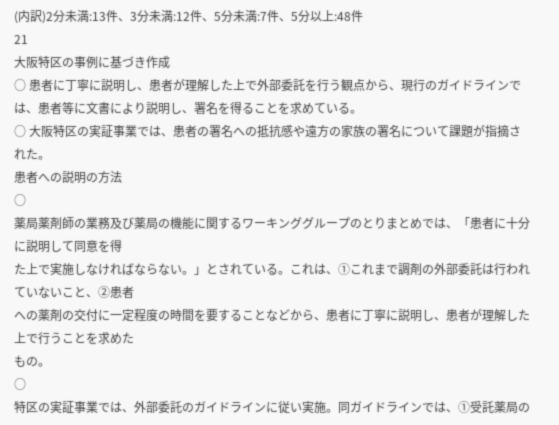(内訳)2分未満:13件、3分未満:12件、5分未満:7件、5分以上:48件
21
大阪特区の事例に基づき作成
○ 患者に丁寧に説明し、患者が理解した上で外部委託を行う観点から、現行のガイドラインで
は、患者等に文書により説明し、署名を得ることを求めている。
○ 大阪特区の実証事業では、患者の署名への抵抗感や遠方の家族の署名について課題が指摘さ
れた。
患者への説明の方法
○
薬局薬剤師の業務及び薬局の機能に関するワーキンググループのとりまとめでは、「患者に十分に説明して同意を得
た上で実施しなければならない。」とされている。これは、①これまで調剤の外部委託は行われていないこと、②患者
への薬剤の交付に一定程度の時間を要することなどから、患者に丁寧に説明し、患者が理解した上で行うことを求めた
もの。
○
特区の実証事業では、外部委託のガイドラインに従い実施。同ガイドラインでは、①受託薬局の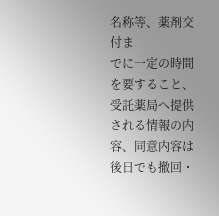名称等、薬剤交付ま
でに一定の時間を要すること、受託薬局へ提供される情報の内容、同意内容は後日でも撤回・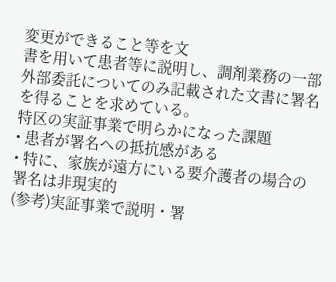変更ができること等を文
書を用いて患者等に説明し、調剤業務の一部外部委託についてのみ記載された文書に署名を得ることを求めている。
特区の実証事業で明らかになった課題
• 患者が署名への抵抗感がある
• 特に、家族が遠方にいる要介護者の場合の署名は非現実的
(参考)実証事業で説明・署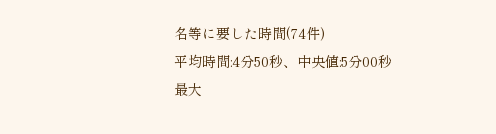名等に要した時間(74件)
平均時間:4分50秒、中央値:5分00秒
最大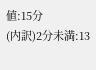値:15分
(内訳)2分未満:13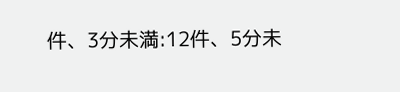件、3分未満:12件、5分未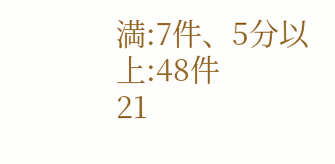満:7件、5分以上:48件
21